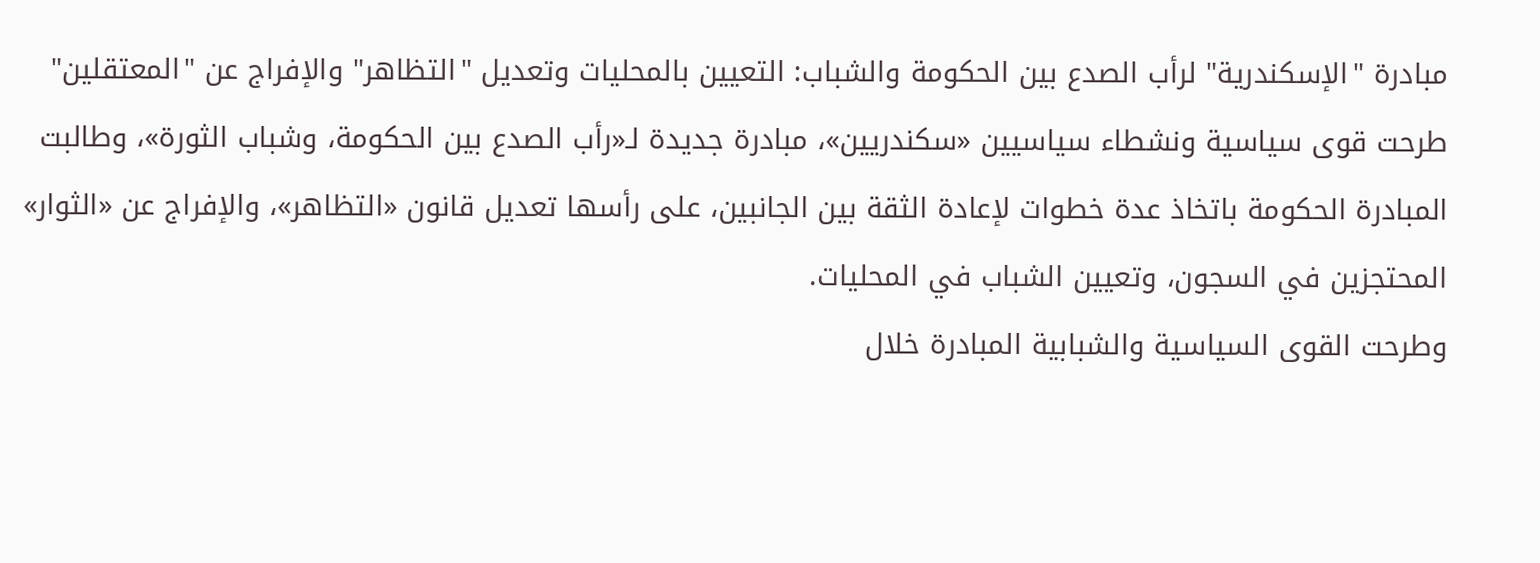مبادرة "الإسكندرية" لرأب الصدع بين الحكومة والشباب: التعيين بالمحليات وتعديل "التظاهر" والإفراج عن "المعتقلين"
طرحت قوى سياسية ونشطاء سياسيين «سكندريين»، مبادرة جديدة لـ«رأب الصدع بين الحكومة، وشباب الثورة»، وطالبت المبادرة الحكومة باتخاذ عدة خطوات لإعادة الثقة بين الجانبين، على رأسها تعديل قانون «التظاهر»، والإفراج عن «الثوار» المحتجزين في السجون، وتعيين الشباب في المحليات.
وطرحت القوى السياسية والشبابية المبادرة خلال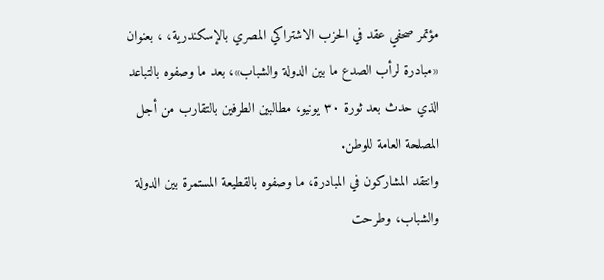مؤتمر صحفي عقد في الحزب الاشتراكي المصري بالإسكندرية، ، بعنوان «مبادرة لرأب الصدع ما بين الدولة والشباب»، بعد ما وصفوه بالتباعد الذي حدث بعد ثورة ٣٠ يونيو، مطالبين الطرفين بالتقارب من أجل المصلحة العامة للوطن.
وانتقد المشاركون في المبادرة، ما وصفوه بالقطيعة المستمرة بين الدولة والشباب، وطرحت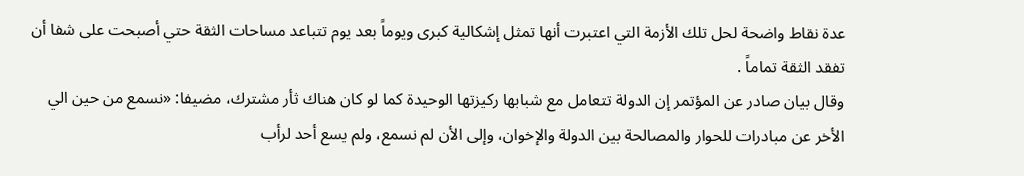عدة نقاط واضحة لحل تلك الأزمة التي اعتبرت أنها تمثل إشكالية كبرى ويوماً بعد يوم تتباعد مساحات الثقة حتي أصبحت على شفا أن تفقد الثقة تماماً .
وقال بيان صادر عن المؤتمر إن الدولة تتعامل مع شبابها ركيزتها الوحيدة كما لو كان هناك ثأر مشترك، مضيفا: «نسمع من حين الي الأخر عن مبادرات للحوار والمصالحة بين الدولة والإخوان، وإلى الأن لم نسمع، ولم يسع أحد لرأب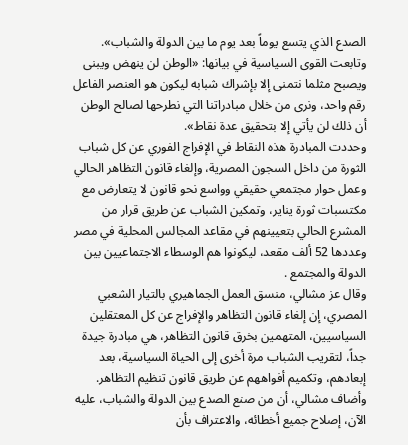الصدع الذي يتسع يوماً بعد يوم ما بين الدولة والشباب».
وتابعت القوى السياسية في بيانها: «الوطن لن ينهض ويبنى ويصبح مثلما نتمنى إلا بإشراك شبابه ليكون هو العنصر الفاعل رقم واحد، ونرى من خلال مبادراتنا التي نطرحها لصالح الوطن أن ذلك لن يأتي إلا بتحقيق عدة نقاط».
وحددت المبادرة هذه النقاط في الإفراج الفوري عن كل شباب الثورة من داخل السجون المصرية، وإلغاء قانون التظاهر الحالي وعمل حوار مجتمعي حقيقي وواسع نحو قانون لا يتعارض مع مكتسبات ثورة يناير، وتمكين الشباب عن طريق قرار من المشرع الحالي بتعيينهم في مقاعد المجالس المحلية في مصر وعددها 52 ألف مقعد، ليكونوا هم الوسطاء الاجتماعيين بين الدولة والمجتمع .
وقال عز مشالي، منسق العمل الجماهيري بالتيار الشعبي المصري، إن إلغاء قانون التظاهر والإفراج عن كل المعتقلين السياسيين، المتهمين بخرق قانون التظاهر، هي مبادرة جيدة جداً، لتقريب الشباب مرة أخرى إلى الحياة السياسية، بعد إبعادهم، وتكميم أفواههم عن طريق قانون تنظيم التظاهر.
وأضاف مشالي، أن من صنع الصدع بين الدولة والشباب، عليه الآن، إصلاح جميع أخطائه، والاعتراف بأن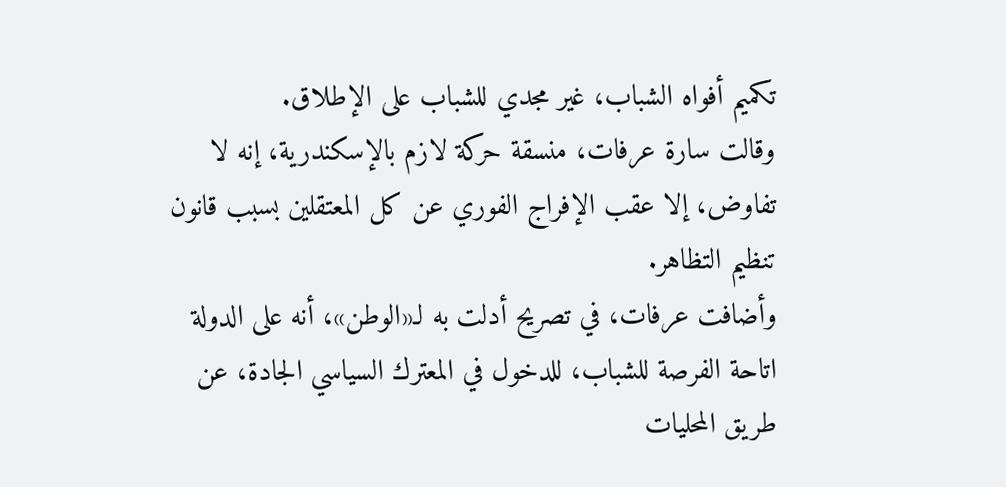تكميم أفواه الشباب، غير مجدي للشباب على الإطلاق.
وقالت سارة عرفات، منسقة حركة لازم بالإسكندرية، إنه لا تفاوض، إلا عقب الإفراج الفوري عن كل المعتقلين بسبب قانون تنظيم التظاهر.
وأضافت عرفات، في تصريح أدلت به لـ«الوطن»، أنه على الدولة اتاحة الفرصة للشباب، للدخول في المعترك السياسي الجادة، عن طريق المحليات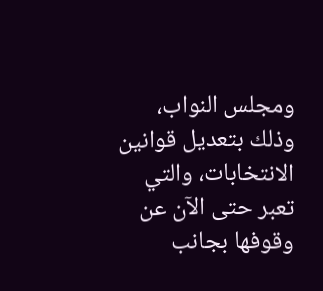ومجلس النواب، وذلك بتعديل قوانين الانتخابات، والتي تعبر حتى الآن عن وقوفها بجانب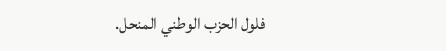فلول الحزب الوطني المنحل.